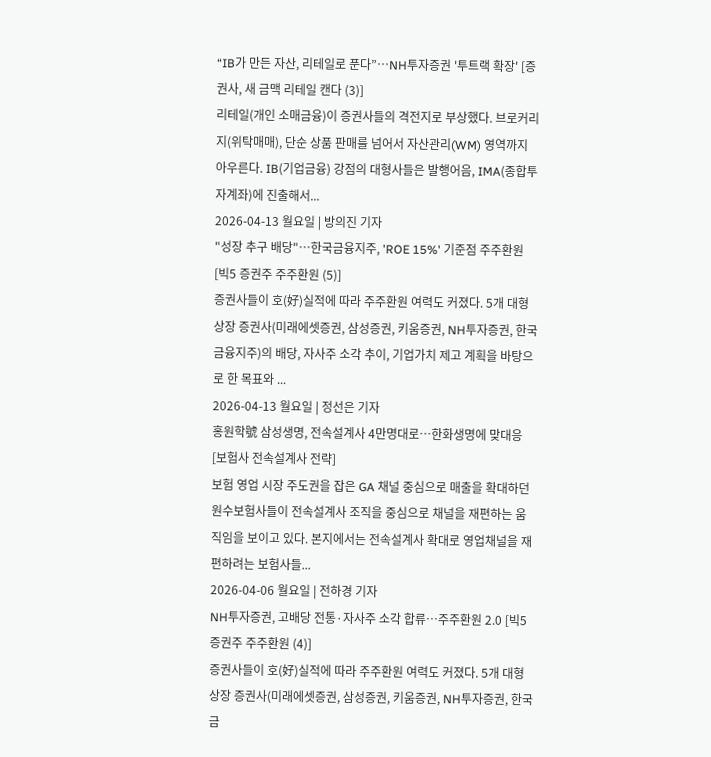“IB가 만든 자산, 리테일로 푼다”…NH투자증권 '투트랙 확장' [증권사, 새 금맥 리테일 캔다 (3)]
리테일(개인 소매금융)이 증권사들의 격전지로 부상했다. 브로커리지(위탁매매), 단순 상품 판매를 넘어서 자산관리(WM) 영역까지 아우른다. IB(기업금융) 강점의 대형사들은 발행어음, IMA(종합투자계좌)에 진출해서...
2026-04-13 월요일 | 방의진 기자
"성장 추구 배당"…한국금융지주, 'ROE 15%' 기준점 주주환원 [빅5 증권주 주주환원 (5)]
증권사들이 호(好)실적에 따라 주주환원 여력도 커졌다. 5개 대형 상장 증권사(미래에셋증권, 삼성증권, 키움증권, NH투자증권, 한국금융지주)의 배당, 자사주 소각 추이, 기업가치 제고 계획을 바탕으로 한 목표와 ...
2026-04-13 월요일 | 정선은 기자
홍원학號 삼성생명, 전속설계사 4만명대로…한화생명에 맞대응 [보험사 전속설계사 전략]
보험 영업 시장 주도권을 잡은 GA 채널 중심으로 매출을 확대하던 원수보험사들이 전속설계사 조직을 중심으로 채널을 재편하는 움직임을 보이고 있다. 본지에서는 전속설계사 확대로 영업채널을 재편하려는 보험사들...
2026-04-06 월요일 | 전하경 기자
NH투자증권, 고배당 전통·자사주 소각 합류…주주환원 2.0 [빅5 증권주 주주환원 (4)]
증권사들이 호(好)실적에 따라 주주환원 여력도 커졌다. 5개 대형 상장 증권사(미래에셋증권, 삼성증권, 키움증권, NH투자증권, 한국금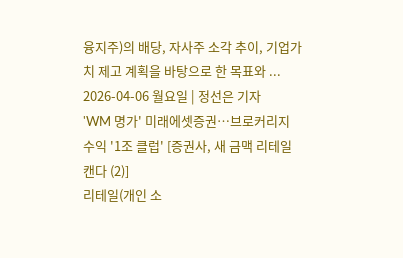융지주)의 배당, 자사주 소각 추이, 기업가치 제고 계획을 바탕으로 한 목표와 ...
2026-04-06 월요일 | 정선은 기자
'WM 명가' 미래에셋증권…브로커리지 수익 '1조 클럽' [증권사, 새 금맥 리테일 캔다 (2)]
리테일(개인 소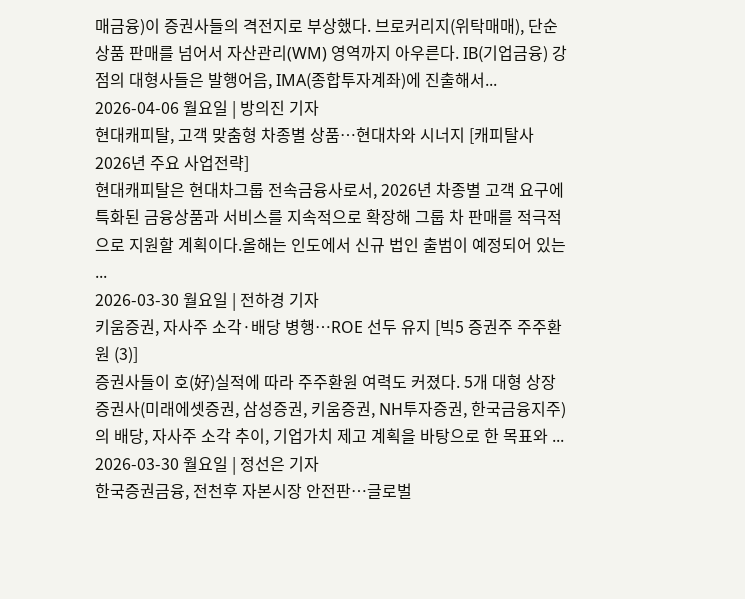매금융)이 증권사들의 격전지로 부상했다. 브로커리지(위탁매매), 단순 상품 판매를 넘어서 자산관리(WM) 영역까지 아우른다. IB(기업금융) 강점의 대형사들은 발행어음, IMA(종합투자계좌)에 진출해서...
2026-04-06 월요일 | 방의진 기자
현대캐피탈, 고객 맞춤형 차종별 상품…현대차와 시너지 [캐피탈사 2026년 주요 사업전략]
현대캐피탈은 현대차그룹 전속금융사로서, 2026년 차종별 고객 요구에 특화된 금융상품과 서비스를 지속적으로 확장해 그룹 차 판매를 적극적으로 지원할 계획이다.올해는 인도에서 신규 법인 출범이 예정되어 있는 ...
2026-03-30 월요일 | 전하경 기자
키움증권, 자사주 소각·배당 병행…ROE 선두 유지 [빅5 증권주 주주환원 (3)]
증권사들이 호(好)실적에 따라 주주환원 여력도 커졌다. 5개 대형 상장 증권사(미래에셋증권, 삼성증권, 키움증권, NH투자증권, 한국금융지주)의 배당, 자사주 소각 추이, 기업가치 제고 계획을 바탕으로 한 목표와 ...
2026-03-30 월요일 | 정선은 기자
한국증권금융, 전천후 자본시장 안전판…글로벌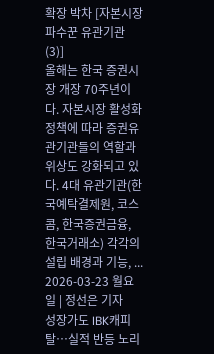확장 박차 [자본시장 파수꾼 유관기관 (3)]
올해는 한국 증권시장 개장 70주년이다. 자본시장 활성화 정책에 따라 증권유관기관들의 역할과 위상도 강화되고 있다. 4대 유관기관(한국예탁결제원, 코스콤, 한국증권금융, 한국거래소) 각각의 설립 배경과 기능, ...
2026-03-23 월요일 | 정선은 기자
성장가도 IBK캐피탈…실적 반등 노리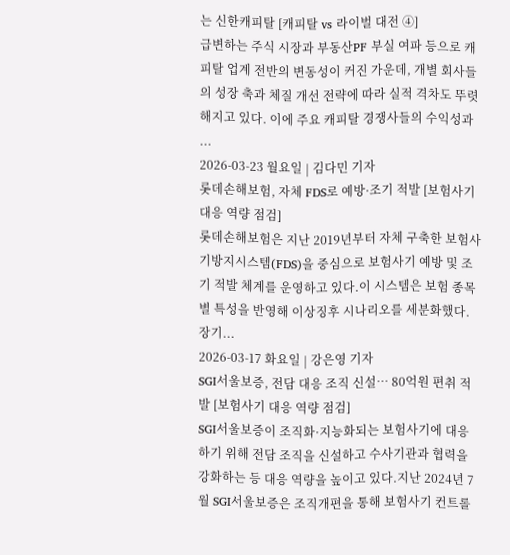는 신한캐피탈 [캐피탈 vs 라이벌 대전 ④]
급변하는 주식 시장과 부동산PF 부실 여파 등으로 캐피탈 업계 전반의 변동성이 커진 가운데, 개별 회사들의 성장 축과 체질 개선 전략에 따라 실적 격차도 뚜렷해지고 있다. 이에 주요 캐피탈 경쟁사들의 수익성과 ...
2026-03-23 월요일 | 김다민 기자
롯데손해보험, 자체 FDS로 예방·조기 적발 [보험사기 대응 역량 점검]
롯데손해보험은 지난 2019년부터 자체 구축한 보험사기방지시스템(FDS)을 중심으로 보험사기 예방 및 조기 적발 체계를 운영하고 있다.이 시스템은 보험 종목별 특성을 반영해 이상징후 시나리오를 세분화했다. 장기...
2026-03-17 화요일 | 강은영 기자
SGI서울보증, 전담 대응 조직 신설… 80억원 편취 적발 [보험사기 대응 역량 점검]
SGI서울보증이 조직화·지능화되는 보험사기에 대응하기 위해 전담 조직을 신설하고 수사기관과 협력을 강화하는 등 대응 역량을 높이고 있다.지난 2024년 7월 SGI서울보증은 조직개편을 통해 보험사기 컨트롤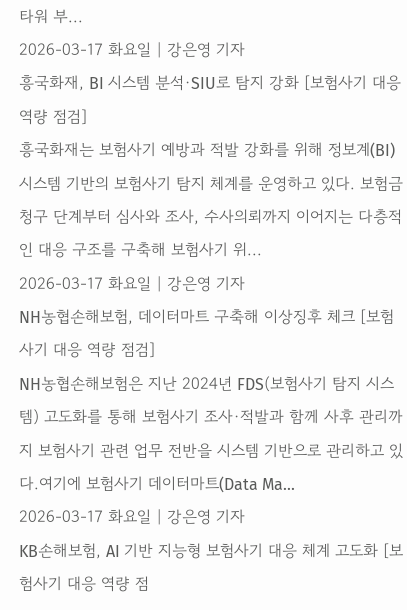타워 부...
2026-03-17 화요일 | 강은영 기자
흥국화재, BI 시스템 분석·SIU로 탐지 강화 [보험사기 대응 역량 점검]
흥국화재는 보험사기 예방과 적발 강화를 위해 정보계(BI) 시스템 기반의 보험사기 탐지 체계를 운영하고 있다. 보험금 청구 단계부터 심사와 조사, 수사의뢰까지 이어지는 다층적인 대응 구조를 구축해 보험사기 위...
2026-03-17 화요일 | 강은영 기자
NH농협손해보험, 데이터마트 구축해 이상징후 체크 [보험사기 대응 역량 점검]
NH농협손해보험은 지난 2024년 FDS(보험사기 탐지 시스템) 고도화를 통해 보험사기 조사·적발과 함께 사후 관리까지 보험사기 관련 업무 전반을 시스템 기반으로 관리하고 있다.여기에 보험사기 데이터마트(Data Ma...
2026-03-17 화요일 | 강은영 기자
KB손해보험, AI 기반 지능형 보험사기 대응 체계 고도화 [보험사기 대응 역량 점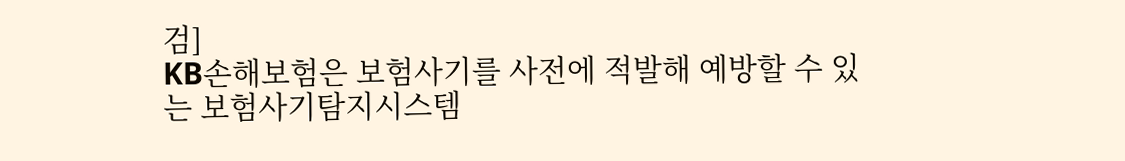검]
KB손해보험은 보험사기를 사전에 적발해 예방할 수 있는 보험사기탐지시스템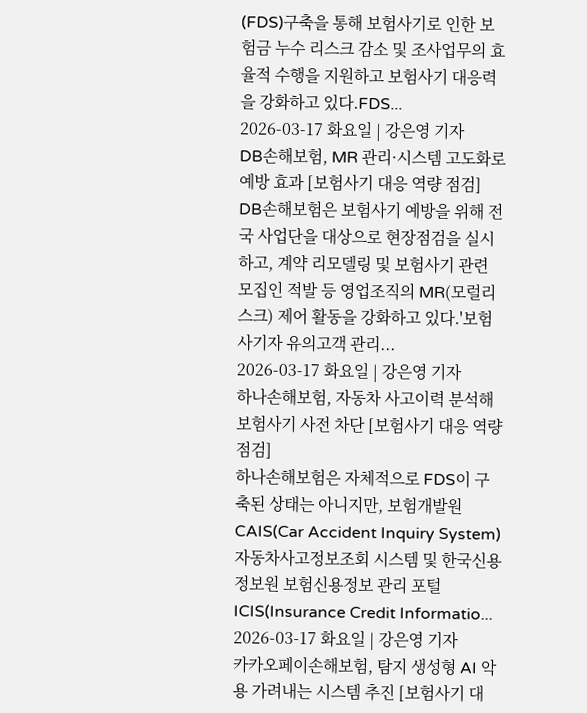(FDS)구축을 통해 보험사기로 인한 보험금 누수 리스크 감소 및 조사업무의 효율적 수행을 지원하고 보험사기 대응력을 강화하고 있다.FDS...
2026-03-17 화요일 | 강은영 기자
DB손해보험, MR 관리·시스템 고도화로 예방 효과 [보험사기 대응 역량 점검]
DB손해보험은 보험사기 예방을 위해 전국 사업단을 대상으로 현장점검을 실시하고, 계약 리모델링 및 보험사기 관련 모집인 적발 등 영업조직의 MR(모럴리스크) 제어 활동을 강화하고 있다.'보험사기자 유의고객 관리...
2026-03-17 화요일 | 강은영 기자
하나손해보험, 자동차 사고이력 분석해 보험사기 사전 차단 [보험사기 대응 역량 점검]
하나손해보험은 자체적으로 FDS이 구축된 상태는 아니지만, 보험개발원 CAIS(Car Accident Inquiry System) 자동차사고정보조회 시스템 및 한국신용정보원 보험신용정보 관리 포털 ICIS(Insurance Credit Informatio...
2026-03-17 화요일 | 강은영 기자
카카오페이손해보험, 탐지 생성형 AI 악용 가려내는 시스템 추진 [보험사기 대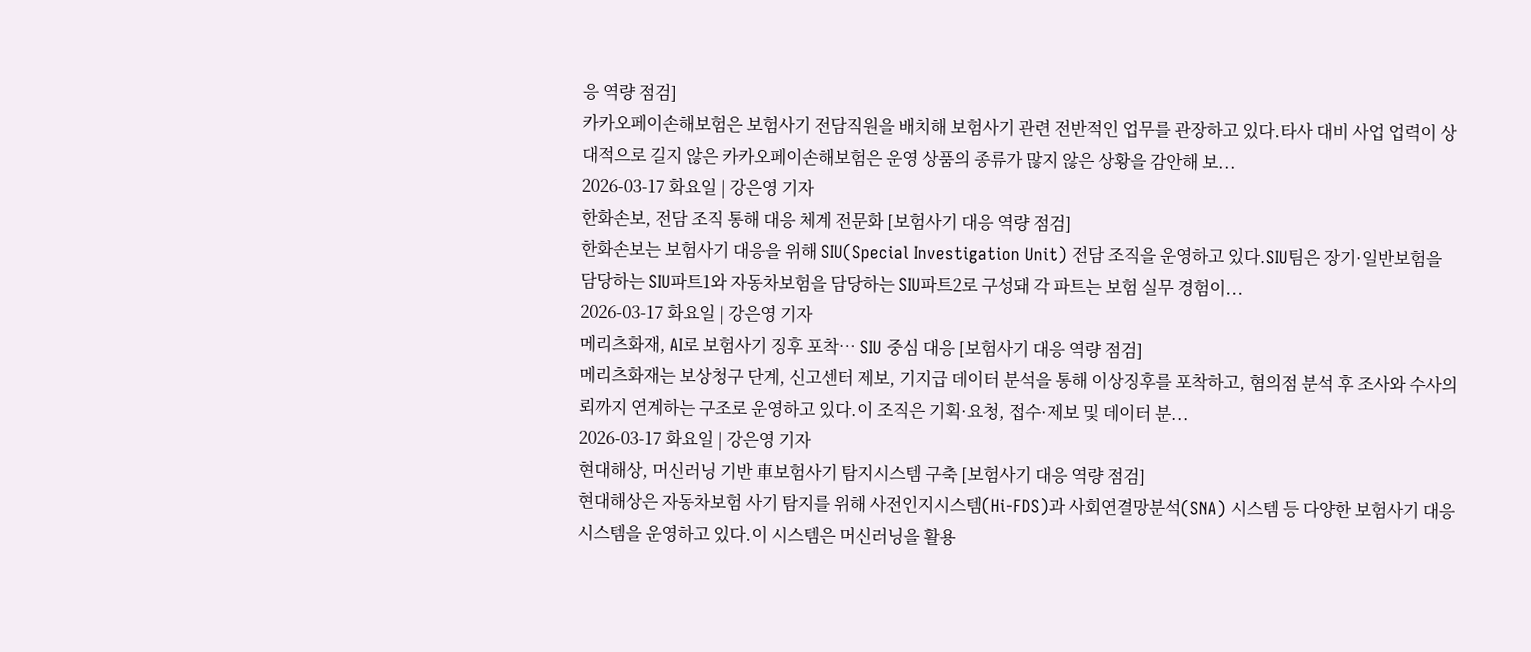응 역량 점검]
카카오페이손해보험은 보험사기 전담직원을 배치해 보험사기 관련 전반적인 업무를 관장하고 있다.타사 대비 사업 업력이 상대적으로 길지 않은 카카오페이손해보험은 운영 상품의 종류가 많지 않은 상황을 감안해 보...
2026-03-17 화요일 | 강은영 기자
한화손보, 전담 조직 통해 대응 체계 전문화 [보험사기 대응 역량 점검]
한화손보는 보험사기 대응을 위해 SIU(Special Investigation Unit) 전담 조직을 운영하고 있다.SIU팀은 장기·일반보험을 담당하는 SIU파트1와 자동차보험을 담당하는 SIU파트2로 구성돼 각 파트는 보험 실무 경험이...
2026-03-17 화요일 | 강은영 기자
메리츠화재, AI로 보험사기 징후 포착… SIU 중심 대응 [보험사기 대응 역량 점검]
메리츠화재는 보상청구 단계, 신고센터 제보, 기지급 데이터 분석을 통해 이상징후를 포착하고, 혐의점 분석 후 조사와 수사의뢰까지 연계하는 구조로 운영하고 있다.이 조직은 기획·요청, 접수·제보 및 데이터 분...
2026-03-17 화요일 | 강은영 기자
현대해상, 머신러닝 기반 車보험사기 탐지시스템 구축 [보험사기 대응 역량 점검]
현대해상은 자동차보험 사기 탐지를 위해 사전인지시스템(Hi-FDS)과 사회연결망분석(SNA) 시스템 등 다양한 보험사기 대응 시스템을 운영하고 있다.이 시스템은 머신러닝을 활용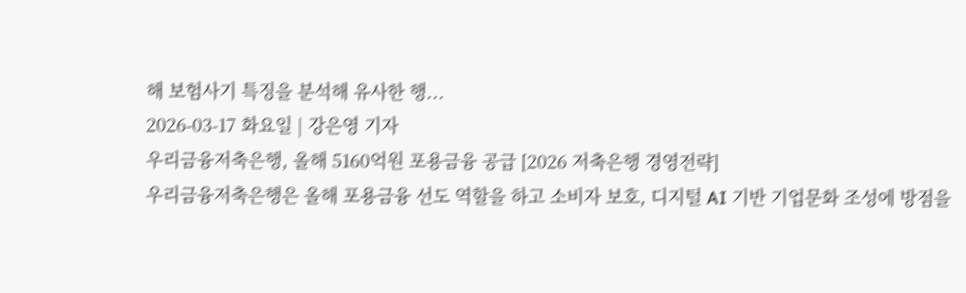해 보험사기 특징을 분석해 유사한 행...
2026-03-17 화요일 | 강은영 기자
우리금융저축은행, 올해 5160억원 포용금융 공급 [2026 저축은행 경영전략]
우리금융저축은행은 올해 포용금융 선도 역할을 하고 소비자 보호, 디지털 AI 기반 기업문화 조성에 방점을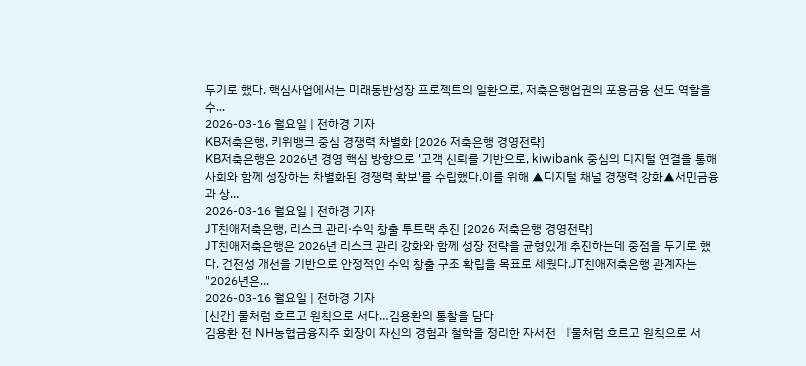두기로 했다. 핵심사업에서는 미래동반성장 프로젝트의 일환으로, 저축은행업권의 포용금융 선도 역할을 수...
2026-03-16 월요일 | 전하경 기자
KB저축은행, 키위뱅크 중심 경쟁력 차별화 [2026 저축은행 경영전략]
KB저축은행은 2026년 경영 핵심 방향으로 '고객 신뢰를 기반으로, kiwibank 중심의 디지털 연결을 통해 사회와 함께 성장하는 차별화된 경쟁력 확보'를 수립했다.이를 위해 ▲디지털 채널 경쟁력 강화▲서민금융과 상...
2026-03-16 월요일 | 전하경 기자
JT친애저축은행, 리스크 관리·수익 창출 투트랙 추진 [2026 저축은행 경영전략]
JT친애저축은행은 2026년 리스크 관리 강화와 함께 성장 전략을 균형있게 추진하는데 중점을 두기로 했다. 건전성 개선을 기반으로 안정적인 수익 창출 구조 확립을 목표로 세웠다.JT친애저축은행 관계자는 "2026년은...
2026-03-16 월요일 | 전하경 기자
[신간] 물처럼 흐르고 원칙으로 서다…김용환의 통찰을 담다
김용환 전 NH농협금융지주 회장이 자신의 경험과 철학을 정리한 자서전 『물처럼 흐르고 원칙으로 서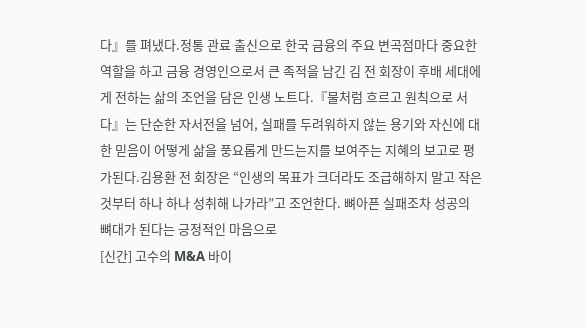다』를 펴냈다.정통 관료 출신으로 한국 금융의 주요 변곡점마다 중요한 역할을 하고 금융 경영인으로서 큰 족적을 남긴 김 전 회장이 후배 세대에게 전하는 삶의 조언을 담은 인생 노트다.『물처럼 흐르고 원칙으로 서다』는 단순한 자서전을 넘어, 실패를 두려워하지 않는 용기와 자신에 대한 믿음이 어떻게 삶을 풍요롭게 만드는지를 보여주는 지혜의 보고로 평가된다.김용환 전 회장은 “인생의 목표가 크더라도 조급해하지 말고 작은 것부터 하나 하나 성취해 나가라”고 조언한다. 뼈아픈 실패조차 성공의 뼈대가 된다는 긍정적인 마음으로
[신간] 고수의 M&A 바이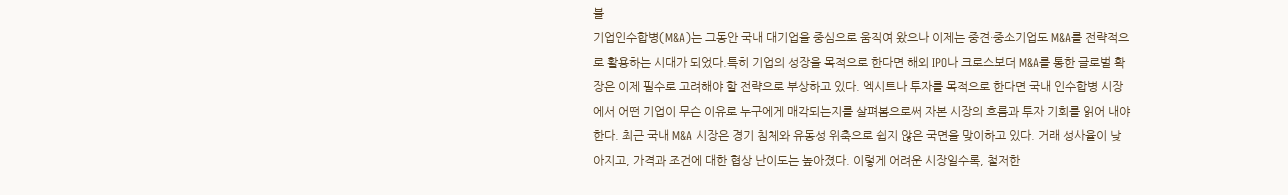블
기업인수합병(M&A)는 그동안 국내 대기업을 중심으로 움직여 왔으나 이제는 중견·중소기업도 M&A를 전략적으로 활용하는 시대가 되었다.특히 기업의 성장을 목적으로 한다면 해외 IPO나 크로스보더 M&A를 통한 글로벌 확장은 이제 필수로 고려해야 할 전략으로 부상하고 있다. 엑시트나 투자를 목적으로 한다면 국내 인수합병 시장에서 어떤 기업이 무슨 이유로 누구에게 매각되는지를 살펴봄으로써 자본 시장의 흐름과 투자 기회를 읽어 내야 한다. 최근 국내 M&A 시장은 경기 침체와 유동성 위축으로 쉽지 않은 국면을 맞이하고 있다. 거래 성사율이 낮아지고, 가격과 조건에 대한 협상 난이도는 높아졌다. 이렇게 어려운 시장일수록, 철저한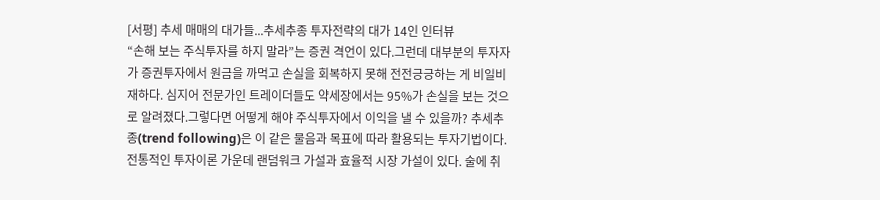[서평] 추세 매매의 대가들...추세추종 투자전략의 대가 14인 인터뷰
“손해 보는 주식투자를 하지 말라”는 증권 격언이 있다.그런데 대부분의 투자자가 증권투자에서 원금을 까먹고 손실을 회복하지 못해 전전긍긍하는 게 비일비재하다. 심지어 전문가인 트레이더들도 약세장에서는 95%가 손실을 보는 것으로 알려졌다.그렇다면 어떻게 해야 주식투자에서 이익을 낼 수 있을까? 추세추종(trend following)은 이 같은 물음과 목표에 따라 활용되는 투자기법이다.전통적인 투자이론 가운데 랜덤워크 가설과 효율적 시장 가설이 있다. 술에 취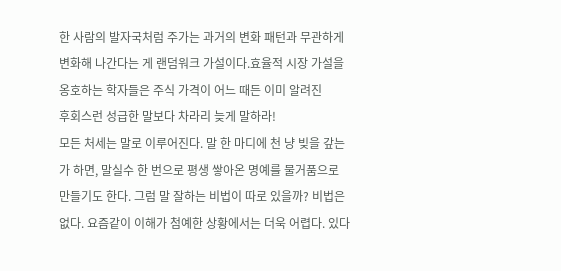한 사람의 발자국처럼 주가는 과거의 변화 패턴과 무관하게 변화해 나간다는 게 랜덤워크 가설이다.효율적 시장 가설을 옹호하는 학자들은 주식 가격이 어느 때든 이미 알려진
후회스런 성급한 말보다 차라리 늦게 말하라!
모든 처세는 말로 이루어진다. 말 한 마디에 천 냥 빚을 갚는가 하면, 말실수 한 번으로 평생 쌓아온 명예를 물거품으로 만들기도 한다. 그럼 말 잘하는 비법이 따로 있을까? 비법은 없다. 요즘같이 이해가 첨예한 상황에서는 더욱 어렵다. 있다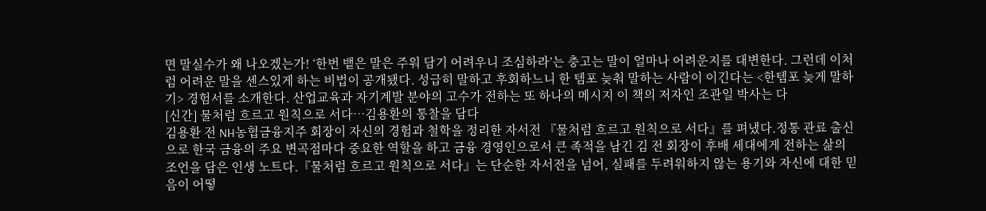면 말실수가 왜 나오겠는가! ‘한번 뱉은 말은 주워 담기 어려우니 조심하라’는 충고는 말이 얼마나 어려운지를 대변한다. 그런데 이처럼 어려운 말을 센스있게 하는 비법이 공개됐다. 성급히 말하고 후회하느니 한 템포 늦춰 말하는 사람이 이긴다는 <한템포 늦게 말하기> 경험서를 소개한다. 산업교육과 자기계발 분야의 고수가 전하는 또 하나의 메시지 이 책의 저자인 조관일 박사는 다
[신간] 물처럼 흐르고 원칙으로 서다…김용환의 통찰을 담다
김용환 전 NH농협금융지주 회장이 자신의 경험과 철학을 정리한 자서전 『물처럼 흐르고 원칙으로 서다』를 펴냈다.정통 관료 출신으로 한국 금융의 주요 변곡점마다 중요한 역할을 하고 금융 경영인으로서 큰 족적을 남긴 김 전 회장이 후배 세대에게 전하는 삶의 조언을 담은 인생 노트다.『물처럼 흐르고 원칙으로 서다』는 단순한 자서전을 넘어, 실패를 두려워하지 않는 용기와 자신에 대한 믿음이 어떻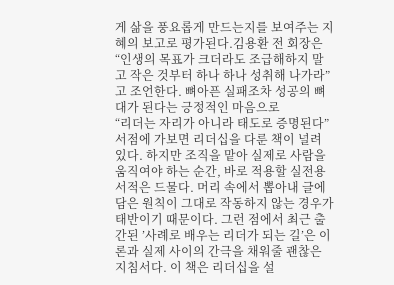게 삶을 풍요롭게 만드는지를 보여주는 지혜의 보고로 평가된다.김용환 전 회장은 “인생의 목표가 크더라도 조급해하지 말고 작은 것부터 하나 하나 성취해 나가라”고 조언한다. 뼈아픈 실패조차 성공의 뼈대가 된다는 긍정적인 마음으로
“리더는 자리가 아니라 태도로 증명된다”
서점에 가보면 리더십을 다룬 책이 널려 있다. 하지만 조직을 맡아 실제로 사람을 움직여야 하는 순간, 바로 적용할 실전용 서적은 드물다. 머리 속에서 뽑아내 글에 담은 원칙이 그대로 작동하지 않는 경우가 태반이기 때문이다. 그런 점에서 최근 출간된 ’사례로 배우는 리더가 되는 길’은 이론과 실제 사이의 간극을 채워줄 괜찮은 지침서다. 이 책은 리더십을 설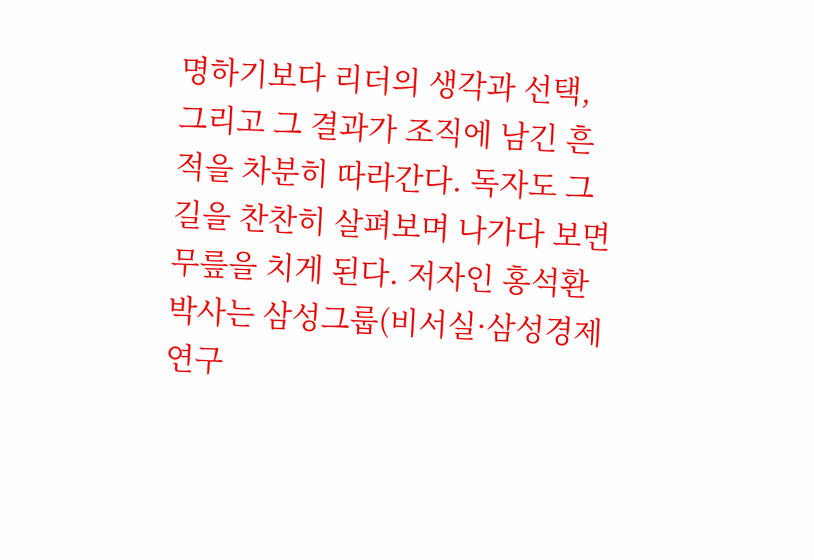명하기보다 리더의 생각과 선택, 그리고 그 결과가 조직에 남긴 흔적을 차분히 따라간다. 독자도 그 길을 찬찬히 살펴보며 나가다 보면 무릎을 치게 된다. 저자인 홍석환 박사는 삼성그룹(비서실·삼성경제연구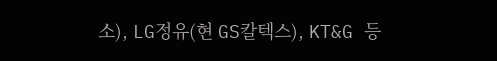소), LG정유(현 GS칼텍스), KT&G 등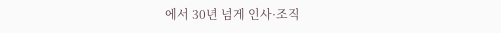에서 30년 넘게 인사·조직